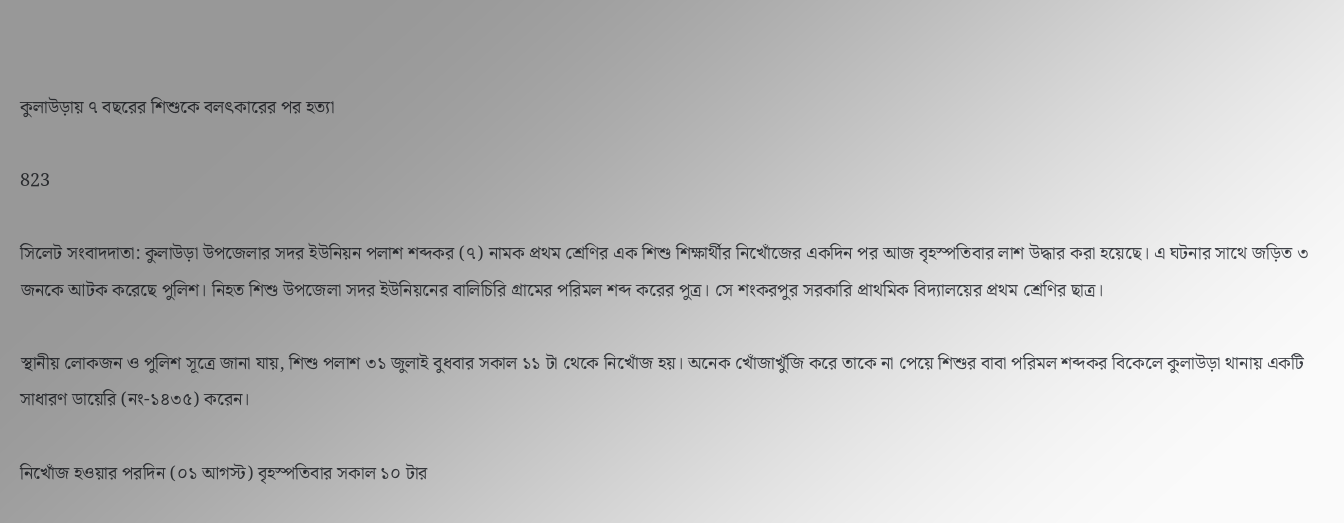কুলাউড়ায় ৭ বছরের শিশুকে বলৎকারের পর হত্যা

823

সিলেট সংবাদদাতা: কুলাউড়া উপজেলার সদর ইউনিয়ন পলাশ শব্দকর (৭) নামক প্রথম শ্রেণির এক শিশু শিক্ষার্থীর নিখোঁজের একদিন পর আজ বৃহস্পতিবার লাশ উদ্ধার করা হয়েছে। এ ঘটনার সাথে জড়িত ৩ জনকে আটক করেছে পুলিশ। নিহত শিশু উপজেলা সদর ইউনিয়নের বালিচিরি গ্রামের পরিমল শব্দ করের পুত্র। সে শংকরপুর সরকারি প্রাথমিক বিদ্যালয়ের প্রথম শ্রেণির ছাত্র।

স্থানীয় লোকজন ও পুলিশ সূত্রে জানা যায়, শিশু পলাশ ৩১ জুলাই বুধবার সকাল ১১ টা থেকে নিখোঁজ হয়। অনেক খোঁজাখুঁজি করে তাকে না পেয়ে শিশুর বাবা পরিমল শব্দকর বিকেলে কুলাউড়া থানায় একটি সাধারণ ডায়েরি (নং-১৪৩৫) করেন।

নিখোঁজ হওয়ার পরদিন (০১ আগস্ট) বৃহস্পতিবার সকাল ১০ টার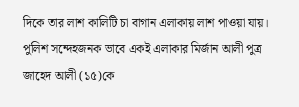দিকে তার লাশ কালিটি চা বাগান এলাকায় লাশ পাওয়া যায়। পুলিশ সন্দেহজনক ভাবে একই এলাকার মির্জান আলী পুত্র জাহেদ আলী (১৫)কে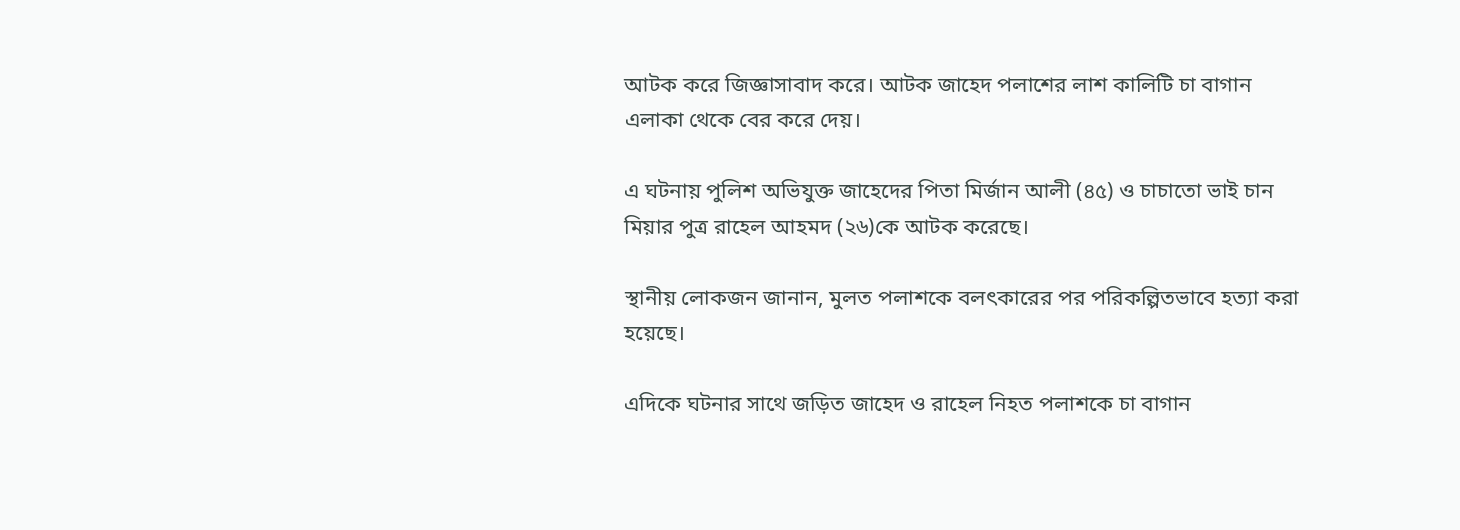আটক করে জিজ্ঞাসাবাদ করে। আটক জাহেদ পলাশের লাশ কালিটি চা বাগান এলাকা থেকে বের করে দেয়।

এ ঘটনায় পুলিশ অভিযুক্ত জাহেদের পিতা মির্জান আলী (৪৫) ও চাচাতো ভাই চান মিয়ার পুত্র রাহেল আহমদ (২৬)কে আটক করেছে।

স্থানীয় লোকজন জানান, মুলত পলাশকে বলৎকারের পর পরিকল্পিতভাবে হত্যা করা হয়েছে।

এদিকে ঘটনার সাথে জড়িত জাহেদ ও রাহেল নিহত পলাশকে চা বাগান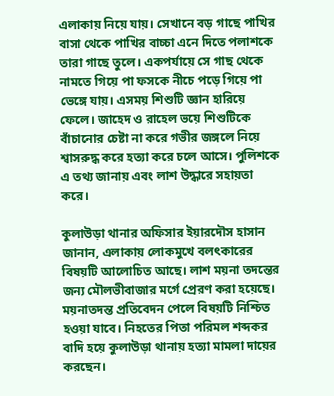এলাকায় নিয়ে যায়। সেখানে বড় গাছে পাখির বাসা থেকে পাখির বাচ্চা এনে দিতে পলাশকে তারা গাছে তুলে। একপর্যায়ে সে গাছ থেকে নামতে গিয়ে পা ফসকে নীচে পড়ে গিয়ে পা ভেঙ্গে যায়। এসময় শিশুটি জ্ঞান হারিয়ে ফেলে। জাহেদ ও রাহেল ভয়ে শিশুটিকে বাঁচানোর চেষ্টা না করে গভীর জঙ্গলে নিয়ে শ্বাসরুদ্ধ করে হত্যা করে চলে আসে। পুলিশকে এ তথ্য জানায় এবং লাশ উদ্ধারে সহায়তা করে।

কুলাউড়া থানার অফিসার ইয়ারদৌস হাসান জানান, এলাকায় লোকমুখে বলৎকারের বিষয়টি আলোচিত আছে। লাশ ময়না তদন্তের জন্য মৌলভীবাজার মর্গে প্রেরণ করা হয়েছে। ময়নাতদন্ত প্রতিবেদন পেলে বিষয়টি নিশ্চিত হওয়া যাবে। নিহতের পিতা পরিমল শব্দকর বাদি হয়ে কুলাউড়া থানায় হত্যা মামলা দায়ের করছেন।